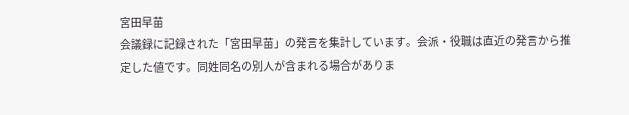宮田早苗
会議録に記録された「宮田早苗」の発言を集計しています。会派・役職は直近の発言から推定した値です。同姓同名の別人が含まれる場合がありま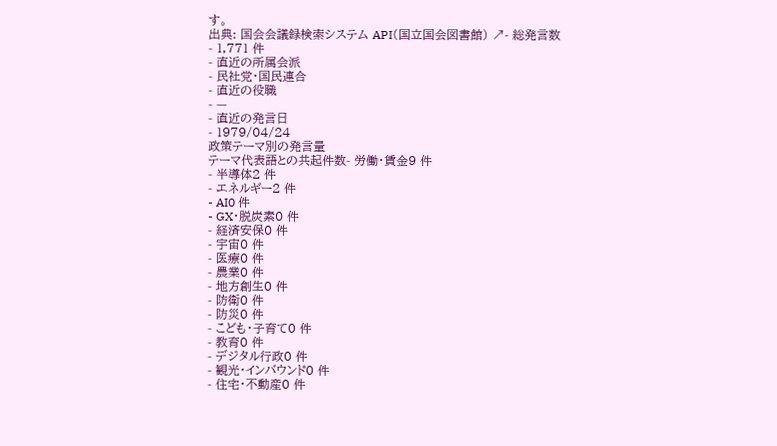す。
出典: 国会会議録検索システム API(国立国会図書館) ↗- 総発言数
- 1,771 件
- 直近の所属会派
- 民社党・国民連合
- 直近の役職
- —
- 直近の発言日
- 1979/04/24
政策テーマ別の発言量
テーマ代表語との共起件数- 労働・賃金9 件
- 半導体2 件
- エネルギー2 件
- AI0 件
- GX・脱炭素0 件
- 経済安保0 件
- 宇宙0 件
- 医療0 件
- 農業0 件
- 地方創生0 件
- 防衛0 件
- 防災0 件
- こども・子育て0 件
- 教育0 件
- デジタル行政0 件
- 観光・インバウンド0 件
- 住宅・不動産0 件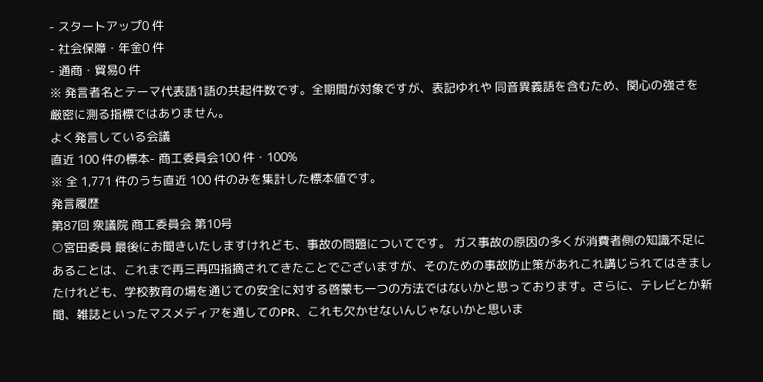- スタートアップ0 件
- 社会保障・年金0 件
- 通商・貿易0 件
※ 発言者名とテーマ代表語1語の共起件数です。全期間が対象ですが、表記ゆれや 同音異義語を含むため、関心の強さを厳密に測る指標ではありません。
よく発言している会議
直近 100 件の標本- 商工委員会100 件・100%
※ 全 1,771 件のうち直近 100 件のみを集計した標本値です。
発言履歴
第87回 衆議院 商工委員会 第10号
○宮田委員 最後にお聞きいたしますけれども、事故の問題についてです。 ガス事故の原因の多くが消費者側の知識不足にあることは、これまで再三再四指摘されてきたことでございますが、そのための事故防止策があれこれ講じられてはきましたけれども、学校教育の場を通じての安全に対する啓蒙も一つの方法ではないかと思っております。さらに、テレビとか新聞、雑誌といったマスメディアを通してのPR、これも欠かせないんじゃないかと思いま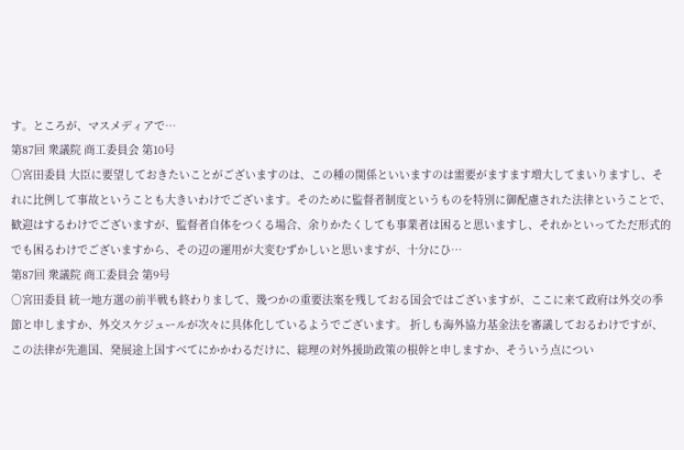す。ところが、マスメディアで…
第87回 衆議院 商工委員会 第10号
○宮田委員 大臣に要望しておきたいことがございますのは、この種の関係といいますのは需要がますます増大してまいりますし、それに比例して事故ということも大きいわけでございます。そのために監督者制度というものを特別に御配慮された法律ということで、歓迎はするわけでございますが、監督者自体をつくる場合、余りかたくしても事業者は困ると思いますし、それかといってただ形式的でも困るわけでございますから、その辺の運用が大変むずかしいと思いますが、十分にひ…
第87回 衆議院 商工委員会 第9号
○宮田委員 統一地方選の前半戦も終わりまして、幾つかの重要法案を残しておる国会ではございますが、ここに来て政府は外交の季節と申しますか、外交スケジュールが次々に具体化しているようでございます。 折しも海外協力基金法を審議しておるわけですが、この法律が先進国、発展途上国すべてにかかわるだけに、総理の対外援助政策の根幹と申しますか、そういう点につい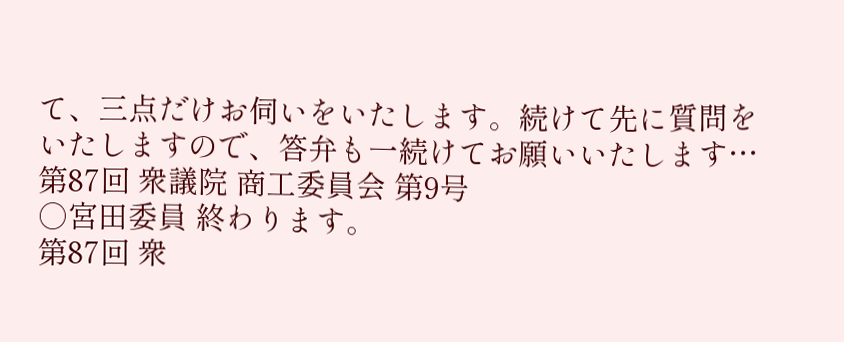て、三点だけお伺いをいたします。続けて先に質問をいたしますので、答弁も一続けてお願いいたします…
第87回 衆議院 商工委員会 第9号
○宮田委員 終わります。
第87回 衆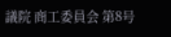議院 商工委員会 第8号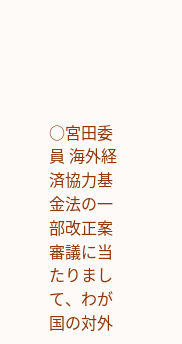○宮田委員 海外経済協力基金法の一部改正案審議に当たりまして、わが国の対外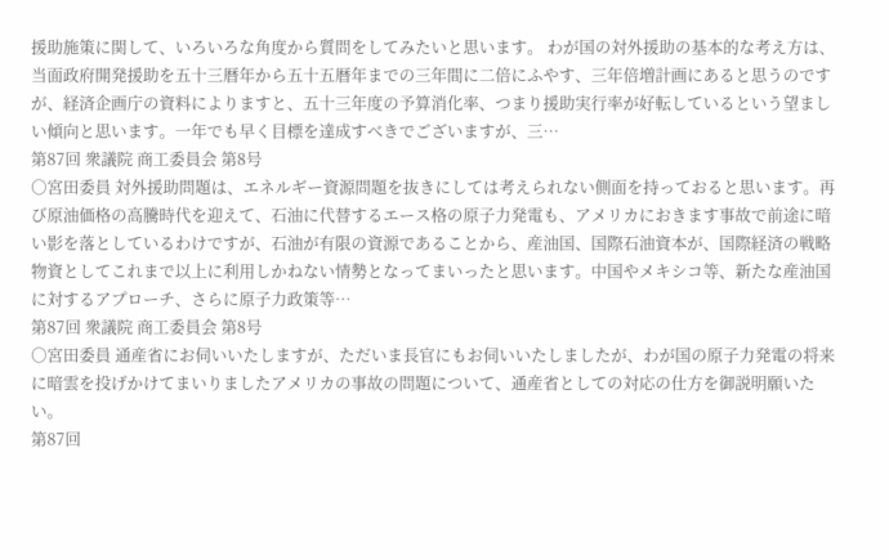援助施策に関して、いろいろな角度から質問をしてみたいと思います。 わが国の対外援助の基本的な考え方は、当面政府開発援助を五十三暦年から五十五暦年までの三年間に二倍にふやす、三年倍増計画にあると思うのですが、経済企画庁の資料によりますと、五十三年度の予算消化率、つまり援助実行率が好転しているという望ましい傾向と思います。一年でも早く目標を達成すべきでございますが、三…
第87回 衆議院 商工委員会 第8号
○宮田委員 対外援助問題は、エネルギー資源問題を抜きにしては考えられない側面を持っておると思います。再び原油価格の高騰時代を迎えて、石油に代替するエース格の原子力発電も、アメリカにおきます事故で前途に暗い影を落としているわけですが、石油が有限の資源であることから、産油国、国際石油資本が、国際経済の戦略物資としてこれまで以上に利用しかねない情勢となってまいったと思います。中国やメキシコ等、新たな産油国に対するアプローチ、さらに原子力政策等…
第87回 衆議院 商工委員会 第8号
○宮田委員 通産省にお伺いいたしますが、ただいま長官にもお伺いいたしましたが、わが国の原子力発電の将来に暗雲を投げかけてまいりましたアメリカの事故の問題について、通産省としての対応の仕方を御説明願いたい。
第87回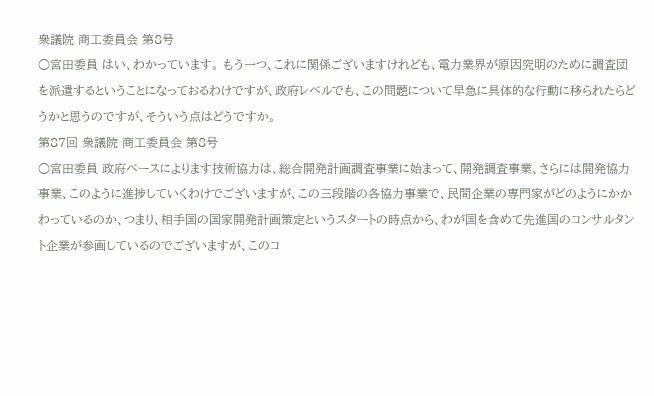衆議院 商工委員会 第8号
○宮田委員 はい、わかっています。 もう一つ、これに関係ございますけれども、電力業界が原因究明のために調査団を派遣するということになっておるわけですが、政府レベルでも、この問題について早急に具体的な行動に移られたらどうかと思うのですが、そういう点はどうですか。
第87回 衆議院 商工委員会 第8号
○宮田委員 政府ベースによります技術協力は、総合開発計画調査事業に始まって、開発調査事業、さらには開発協力事業、このように進捗していくわけでございますが、この三段階の各協力事業で、民間企業の専門家がどのようにかかわっているのか、つまり、相手国の国家開発計画策定というスタートの時点から、わが国を含めて先進国のコンサルタント企業が参画しているのでございますが、このコ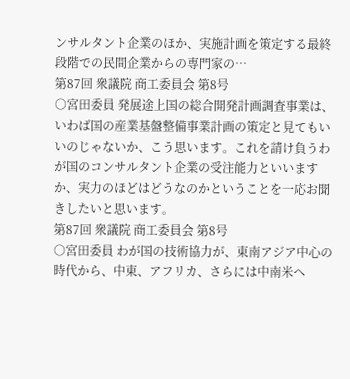ンサルタント企業のほか、実施計画を策定する最終段階での民間企業からの専門家の…
第87回 衆議院 商工委員会 第8号
○宮田委員 発展途上国の総合開発計画調査事業は、いわば国の産業基盤整備事業計画の策定と見てもいいのじゃないか、こう思います。これを請け負うわが国のコンサルタント企業の受注能力といいますか、実力のほどはどうなのかということを一応お聞きしたいと思います。
第87回 衆議院 商工委員会 第8号
○宮田委員 わが国の技術協力が、東南アジア中心の時代から、中東、アフリカ、さらには中南米へ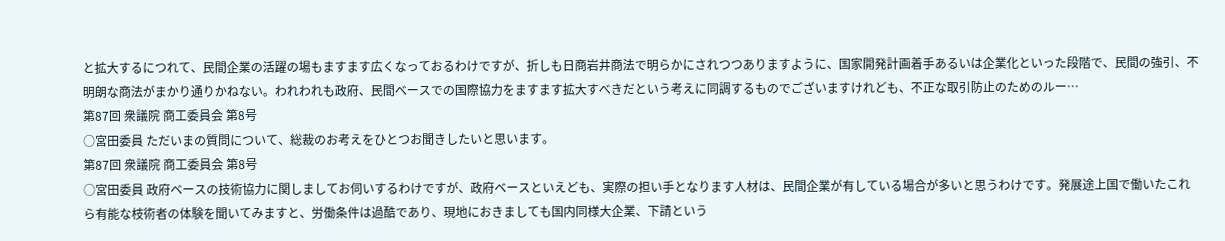と拡大するにつれて、民間企業の活躍の場もますます広くなっておるわけですが、折しも日商岩井商法で明らかにされつつありますように、国家開発計画着手あるいは企業化といった段階で、民間の強引、不明朗な商法がまかり通りかねない。われわれも政府、民間ベースでの国際協力をますます拡大すべきだという考えに同調するものでございますけれども、不正な取引防止のためのルー…
第87回 衆議院 商工委員会 第8号
○宮田委員 ただいまの質問について、総裁のお考えをひとつお聞きしたいと思います。
第87回 衆議院 商工委員会 第8号
○宮田委員 政府ベースの技術協力に関しましてお伺いするわけですが、政府ベースといえども、実際の担い手となります人材は、民間企業が有している場合が多いと思うわけです。発展途上国で働いたこれら有能な枝術者の体験を聞いてみますと、労働条件は過酷であり、現地におきましても国内同様大企業、下請という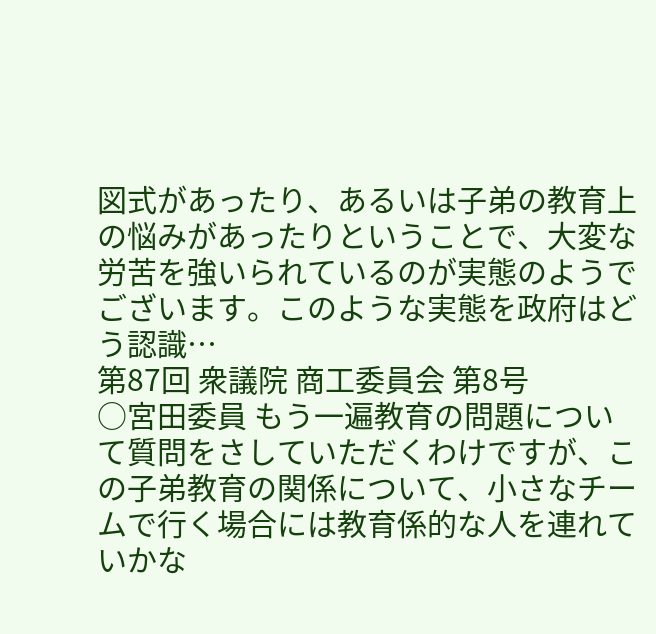図式があったり、あるいは子弟の教育上の悩みがあったりということで、大変な労苦を強いられているのが実態のようでございます。このような実態を政府はどう認識…
第87回 衆議院 商工委員会 第8号
○宮田委員 もう一遍教育の問題について質問をさしていただくわけですが、この子弟教育の関係について、小さなチームで行く場合には教育係的な人を連れていかな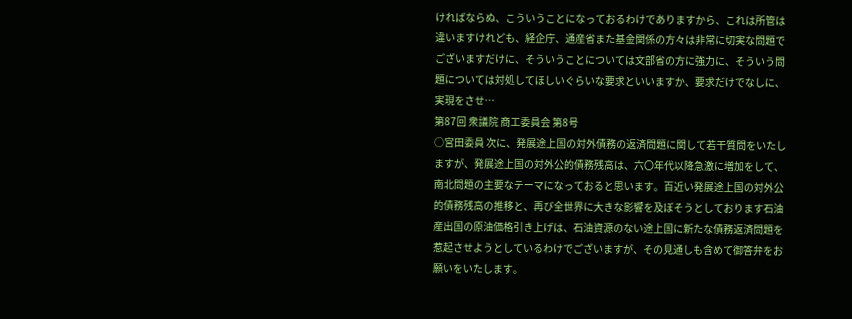ければならぬ、こういうことになっておるわけでありますから、これは所管は違いますけれども、経企庁、通産省また基金関係の方々は非常に切実な問題でございますだけに、そういうことについては文部省の方に強力に、そういう問題については対処してほしいぐらいな要求といいますか、要求だけでなしに、実現をさせ…
第87回 衆議院 商工委員会 第8号
○宮田委員 次に、発展途上国の対外債務の返済問題に関して若干質問をいたしますが、発展途上国の対外公的債務残高は、六〇年代以降急激に増加をして、南北問題の主要なテーマになっておると思います。百近い発展途上国の対外公的債務残高の推移と、再び全世界に大きな影響を及ぼそうとしております石油産出国の原油価格引き上げは、石油資源のない途上国に新たな債務返済問題を惹起させようとしているわけでございますが、その見通しも含めて御答弁をお願いをいたします。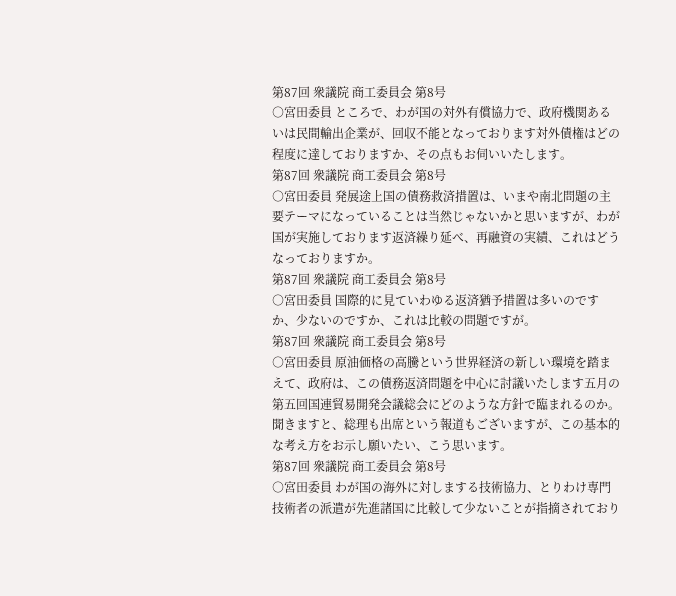第87回 衆議院 商工委員会 第8号
○宮田委員 ところで、わが国の対外有償協力で、政府機関あるいは民間輸出企業が、回収不能となっております対外債権はどの程度に達しておりますか、その点もお伺いいたします。
第87回 衆議院 商工委員会 第8号
○宮田委員 発展途上国の債務救済措置は、いまや南北問題の主要テーマになっていることは当然じゃないかと思いますが、わが国が実施しております返済繰り延べ、再融資の実績、これはどうなっておりますか。
第87回 衆議院 商工委員会 第8号
○宮田委員 国際的に見ていわゆる返済猶予措置は多いのですか、少ないのですか、これは比較の問題ですが。
第87回 衆議院 商工委員会 第8号
○宮田委員 原油価格の高騰という世界経済の新しい環境を踏まえて、政府は、この債務返済問題を中心に討議いたします五月の第五回国連貿易開発会議総会にどのような方針で臨まれるのか。聞きますと、総理も出席という報道もございますが、この基本的な考え方をお示し願いたい、こう思います。
第87回 衆議院 商工委員会 第8号
○宮田委員 わが国の海外に対しまする技術協力、とりわけ専門技術者の派遣が先進諸国に比較して少ないことが指摘されており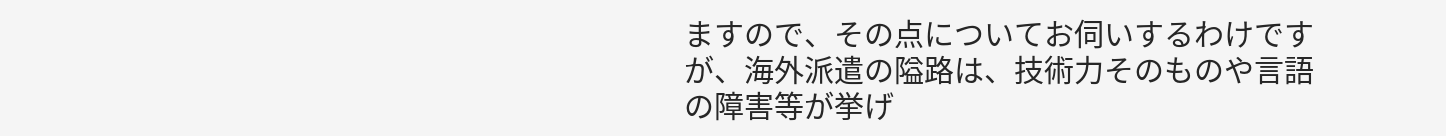ますので、その点についてお伺いするわけですが、海外派遣の隘路は、技術力そのものや言語の障害等が挙げ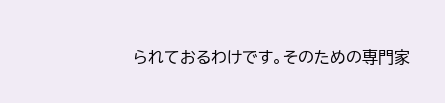られておるわけです。そのための専門家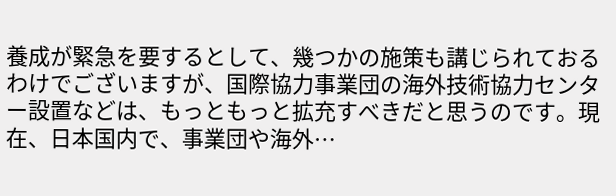養成が緊急を要するとして、幾つかの施策も講じられておるわけでございますが、国際協力事業団の海外技術協力センター設置などは、もっともっと拡充すべきだと思うのです。現在、日本国内で、事業団や海外…